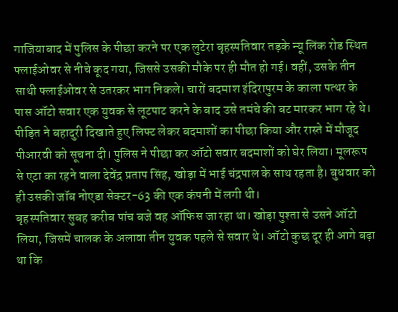गाजियाबाद में पुलिस के पीछा करने पर एक लुटेरा बृहस्पतिवार तड़के न्यू लिंक रोड स्थित फ्लाईओवर से नीचे कूद गया, जिससे उसकी मौके पर ही मौत हो गई। वहीं, उसके तीन साथी फ्लाईओवर से उतरकर भाग निकले। चारों बदमाश इंदिरापुरम के काला पत्थर के पास ऑटो सवार एक युवक से लूटपाट करने के बाद उसे तमंचे की बट मारकर भाग रहे थे।
पीड़ित ने बहादुरी दिखाते हुए लिफ्ट लेकर बदमाशों का पीछा किया और रास्ते में मौजूद पीआरवी को सूचना दी। पुलिस ने पीछा कर ऑटो सवार बदमाशों को घेर लिया। मूलरूप से एटा का रहने वाला देवेंद्र प्रताप सिंह, खोड़ा में भाई चंद्रपाल के साथ रहता है। बुधवार को ही उसकी जॉब नोएडा सेक्टर-63 की एक कंपनी में लगी थी।
बृहस्पतिवार सुबह करीब पांच बजे वह ऑफिस जा रहा था। खोड़ा पुश्ता से उसने ऑटो लिया, जिसमें चालक के अलावा तीन युवक पहले से सवार थे। ऑटो कुछ दूर ही आगे बढ़ा था कि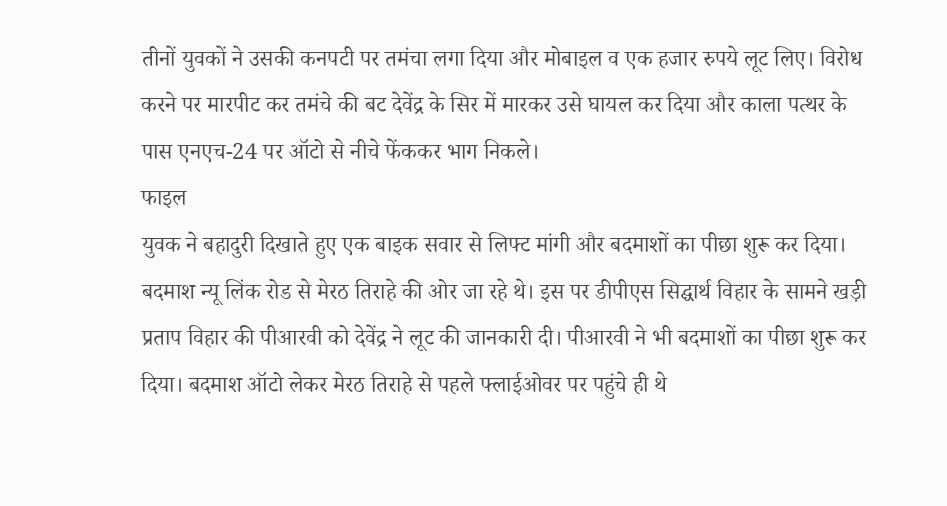तीनों युवकों ने उसकी कनपटी पर तमंचा लगा दिया और मोबाइल व एक हजार रुपये लूट लिए। विरोध करने पर मारपीट कर तमंचे की बट देवेंद्र के सिर में मारकर उसे घायल कर दिया और काला पत्थर के पास एनएच-24 पर ऑटो से नीचे फेंककर भाग निकले।
फाइल
युवक ने बहादुरी दिखाते हुए एक बाइक सवार से लिफ्ट मांगी और बदमाशों का पीछा शुरू कर दिया। बदमाश न्यू लिंक रोड से मेरठ तिराहे की ओर जा रहे थे। इस पर डीपीएस सिद्घार्थ विहार के सामने खड़ी प्रताप विहार की पीआरवी को देवेंद्र ने लूट की जानकारी दी। पीआरवी ने भी बदमाशों का पीछा शुरू कर दिया। बदमाश ऑटो लेकर मेरठ तिराहे से पहले फ्लाईओवर पर पहुंचे ही थे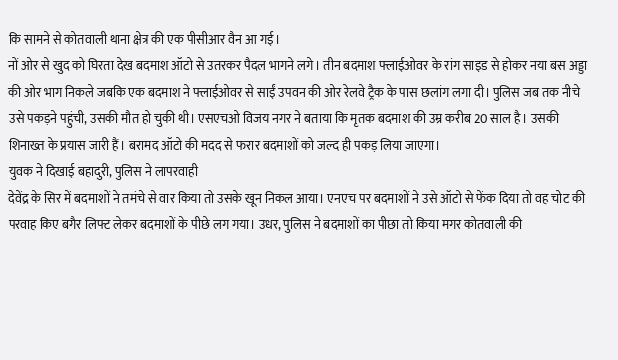कि सामने से कोतवाली थाना क्षेत्र की एक पीसीआर वैन आ गई।
नों ओर से खुद को घिरता देख बदमाश ऑटो से उतरकर पैदल भागने लगे। तीन बदमाश फ्लाईओवर के रांग साइड से होकर नया बस अड्डा की ओर भाग निकले जबकि एक बदमाश ने फ्लाईओवर से साईं उपवन की ओर रेलवे ट्रैक के पास छलांग लगा दी। पुलिस जब तक नीचे उसे पकड़ने पहुंची, उसकी मौत हो चुकी थी। एसएचओ विजय नगर ने बताया कि मृतक बदमाश की उम्र करीब 20 साल है। उसकी शिनाख्त के प्रयास जारी हैं। बरामद ऑटो की मदद से फरार बदमाशों को जल्द ही पकड़ लिया जाएगा।
युवक ने दिखाई बहादुरी, पुलिस ने लापरवाही
देवेंद्र के सिर में बदमाशों ने तमंचे से वार किया तो उसके खून निकल आया। एनएच पर बदमाशों ने उसे ऑटो से फेंक दिया तो वह चोट की परवाह किए बगैर लिफ्ट लेकर बदमाशों के पीछे लग गया। उधर, पुलिस ने बदमाशों का पीछा तो किया मगर कोतवाली की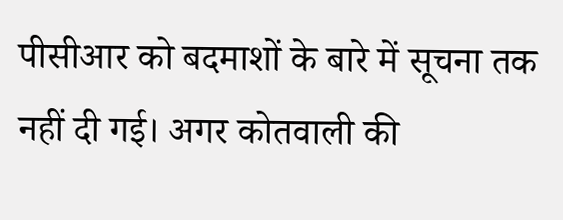पीसीआर को बदमाशों के बारे में सूचना तक नहीं दी गई। अगर कोतवाली की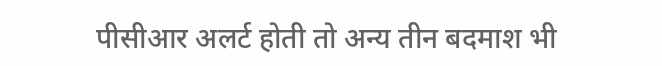पीसीआर अलर्ट होती तो अन्य तीन बदमाश भी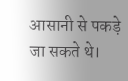आसानी से पकड़े जा सकते थे।